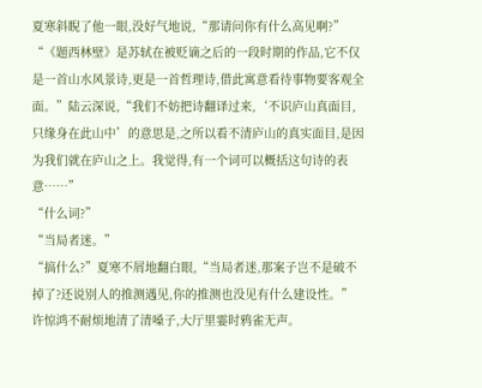夏寒斜睨了他一眼,没好气地说,“那请问你有什么高见啊?”
“《题西林壁》是苏轼在被贬谪之后的一段时期的作品,它不仅是一首山水风景诗,更是一首哲理诗,借此寓意看待事物要客观全面。”陆云深说,“我们不妨把诗翻译过来,‘不识庐山真面目,只缘身在此山中’的意思是,之所以看不清庐山的真实面目,是因为我们就在庐山之上。我觉得,有一个词可以概括这句诗的表意……”
“什么词?”
“当局者迷。”
“搞什么?”夏寒不屑地翻白眼,“当局者迷,那案子岂不是破不掉了?还说别人的推测遇见,你的推测也没见有什么建设性。”
许惊鸿不耐烦地清了清嗓子,大厅里霎时鸦雀无声。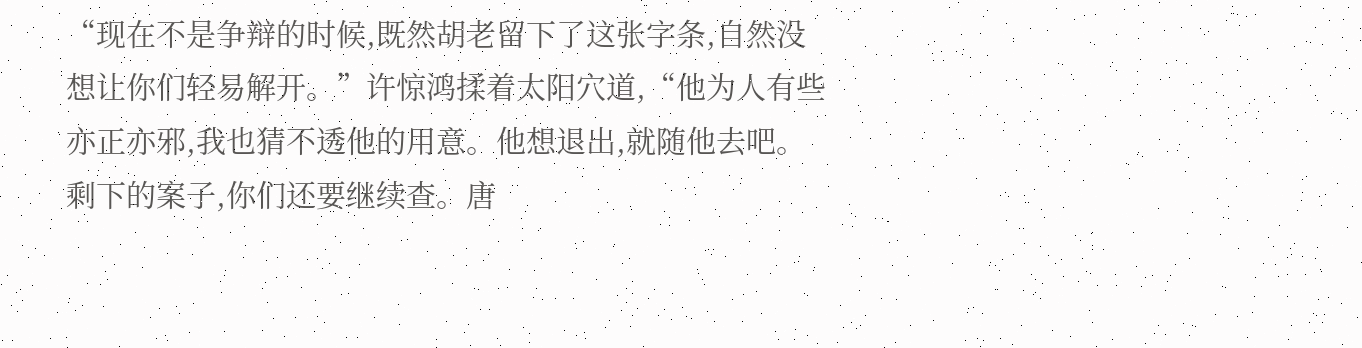“现在不是争辩的时候,既然胡老留下了这张字条,自然没想让你们轻易解开。”许惊鸿揉着太阳穴道,“他为人有些亦正亦邪,我也猜不透他的用意。他想退出,就随他去吧。剩下的案子,你们还要继续查。唐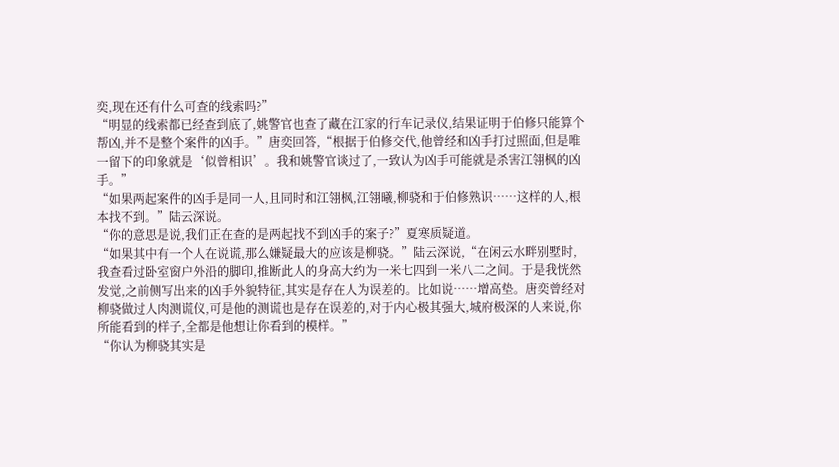奕,现在还有什么可查的线索吗?”
“明显的线索都已经查到底了,姚警官也查了藏在江家的行车记录仪,结果证明于伯修只能算个帮凶,并不是整个案件的凶手。”唐奕回答,“根据于伯修交代,他曾经和凶手打过照面,但是唯一留下的印象就是‘似曾相识’。我和姚警官谈过了,一致认为凶手可能就是杀害江翎枫的凶手。”
“如果两起案件的凶手是同一人,且同时和江翎枫,江翎曦,柳骁和于伯修熟识……这样的人,根本找不到。”陆云深说。
“你的意思是说,我们正在查的是两起找不到凶手的案子?”夏寒质疑道。
“如果其中有一个人在说谎,那么嫌疑最大的应该是柳骁。”陆云深说,“在闲云水畔别墅时,我查看过卧室窗户外沿的脚印,推断此人的身高大约为一米七四到一米八二之间。于是我恍然发觉,之前侧写出来的凶手外貌特征,其实是存在人为误差的。比如说……增高垫。唐奕曾经对柳骁做过人肉测谎仪,可是他的测谎也是存在误差的,对于内心极其强大,城府极深的人来说,你所能看到的样子,全都是他想让你看到的模样。”
“你认为柳骁其实是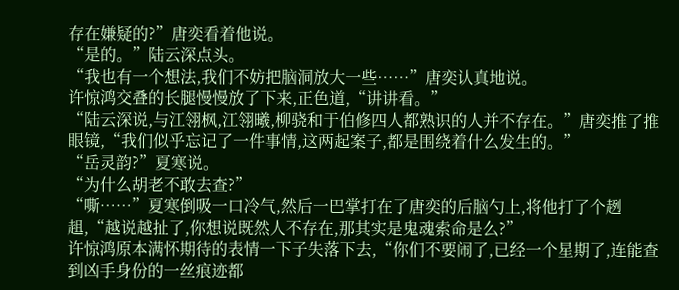存在嫌疑的?”唐奕看着他说。
“是的。”陆云深点头。
“我也有一个想法,我们不妨把脑洞放大一些……”唐奕认真地说。
许惊鸿交叠的长腿慢慢放了下来,正色道,“讲讲看。”
“陆云深说,与江翎枫,江翎曦,柳骁和于伯修四人都熟识的人并不存在。”唐奕推了推眼镜,“我们似乎忘记了一件事情,这两起案子,都是围绕着什么发生的。”
“岳灵韵?”夏寒说。
“为什么胡老不敢去查?”
“嘶……”夏寒倒吸一口冷气,然后一巴掌打在了唐奕的后脑勺上,将他打了个趔趄,“越说越扯了,你想说既然人不存在,那其实是鬼魂索命是么?”
许惊鸿原本满怀期待的表情一下子失落下去,“你们不要闹了,已经一个星期了,连能查到凶手身份的一丝痕迹都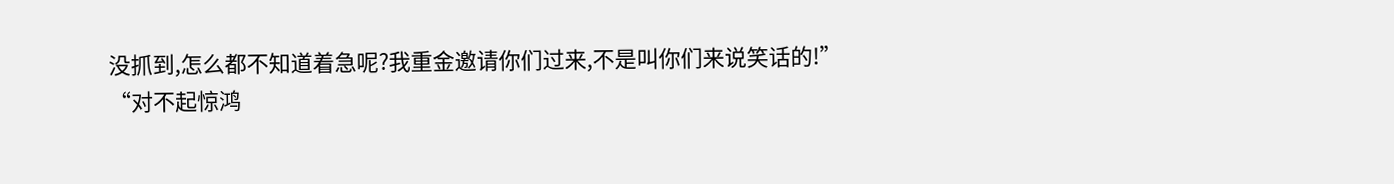没抓到,怎么都不知道着急呢?我重金邀请你们过来,不是叫你们来说笑话的!”
“对不起惊鸿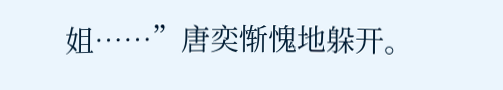姐……”唐奕惭愧地躲开。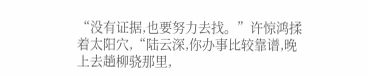“没有证据,也要努力去找。”许惊鸿揉着太阳穴,“陆云深,你办事比较靠谱,晚上去趟柳骁那里,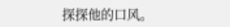探探他的口风。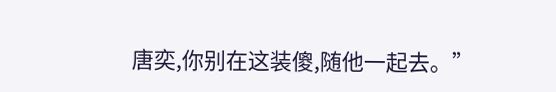唐奕,你别在这装傻,随他一起去。”